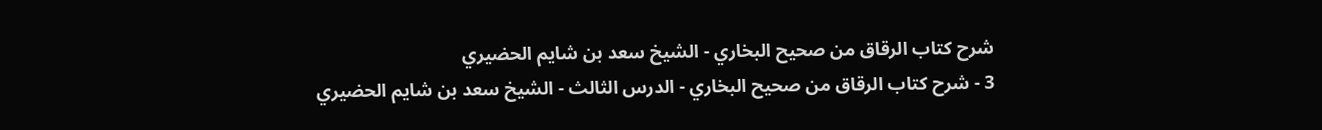شرح كتاب الرقاق من صحيح البخاري - الشيخ سعد بن شايم الحضيري
3 - شرح كتاب الرقاق من صحيح البخاري - الدرس الثالث - الشيخ سعد بن شايم الحضيري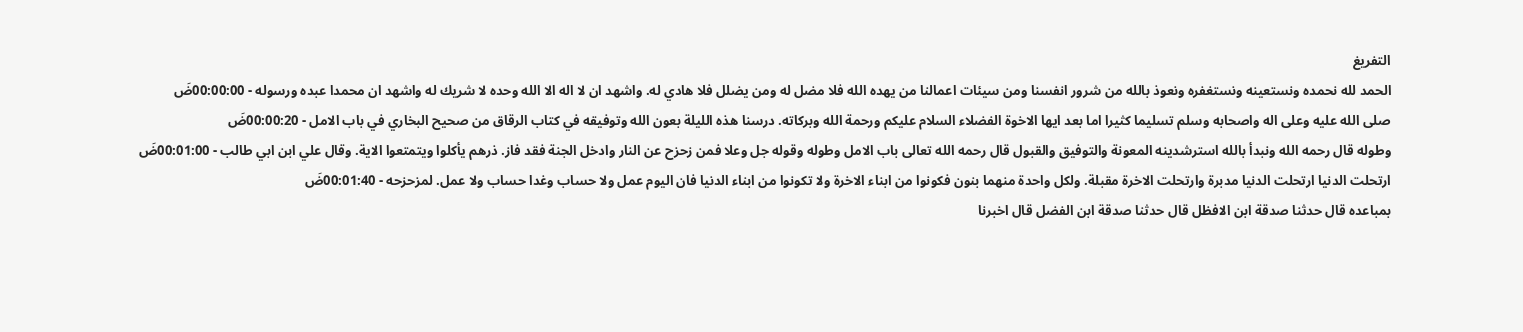التفريغ
الحمد لله نحمده ونستعينه ونستغفره ونعوذ بالله من شرور انفسنا ومن سيئات اعمالنا من يهده الله فلا مضل له ومن يضلل فلا هادي له. واشهد ان لا اله الا الله وحده لا شريك له واشهد ان محمدا عبده ورسوله - 00:00:00ضَ
صلى الله عليه وعلى اله واصحابه وسلم تسليما كثيرا اما بعد ايها الاخوة الفضلاء السلام عليكم ورحمة الله وبركاته. درسنا هذه الليلة بعون الله وتوفيقه في كتاب الرقاق من صحيح البخاري في باب الامل - 00:00:20ضَ
وطوله قال رحمه الله ونبدأ بالله استرشدينه المعونة والتوفيق والقبول قال رحمه الله تعالى باب الامل وطوله وقوله جل وعلا فمن زحزح عن النار وادخل الجنة فقد فاز. ذرهم يأكلوا ويتمتعوا الاية. وقال علي ابن ابي طالب - 00:01:00ضَ
ارتحلت الدنيا ارتحلت الدنيا مدبرة وارتحلت الاخرة مقبلة. ولكل واحدة منهما بنون فكونوا من ابناء الاخرة ولا تكونوا من ابناء الدنيا فان اليوم عمل ولا حساب وغدا حساب ولا عمل. لمزحزحه - 00:01:40ضَ
بمباعده قال حدثنا صدقة ابن الافظل قال حدثنا صدقة ابن الفضل قال اخبرنا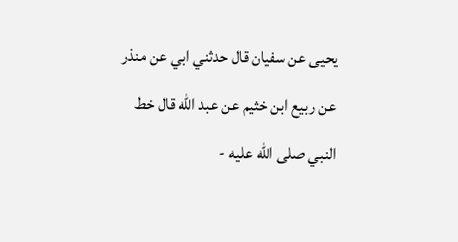يحيى عن سفيان قال حدثني ابي عن منذر عن ربيع ابن خثيم عن عبد الله قال خط النبي صلى الله عليه -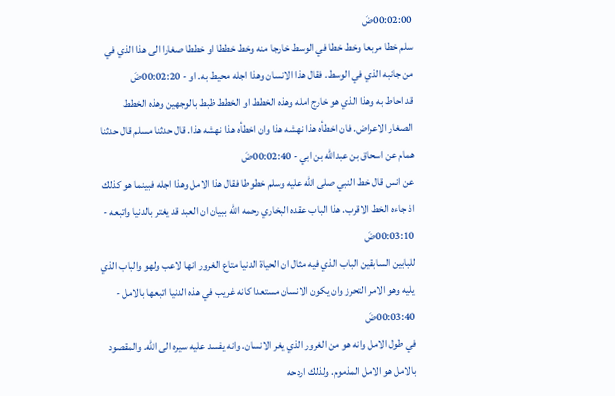00:02:00ضَ
سلم خطا مربعا وخط خطا في الوسط خارجا منه وخط خططا او خططا صغارا الى هذا الذي في من جانبه الذي في الوسط. فقال هذا الانسان وهذا اجله محيط به. او - 00:02:20ضَ
قد احاط به وهذا الذي هو خارج امله وهذه الخطط او الخطط ظبط بالوجهين وهذه الخطط الصغار الاعراض. فان اخطأه هذا نهشه هذا وان اخطأه هذا نهشه هذا. قال حدثنا مسلم قال حدثنا همام عن اسحاق بن عبدالله بن ابي - 00:02:40ضَ
عن انس قال خط النبي صلى الله عليه وسلم خطوطا فقال هذا الامل وهذا اجله فبينما هو كذلك اذ جاءه الخط الاقرب. هذا الباب عقده البخاري رحمه الله ببيان ان العبد قد يغتر بالدنيا واتبعه - 00:03:10ضَ
للبابين السابقين الباب الذي فيه مثال ان الحياة الدنيا متاع الغرور انها لاعب ولهو والباب الذي يليه وهو الامر التحرز وان يكون الانسان مستعدا كانه غريب في هذه الدنيا اتبعها بالامل - 00:03:40ضَ
في طول الامل وانه هو من الغرور الذي يغر الانسان. وانه يفسد عليه سيره الى الله. والمقصود بالامل هو الامل المذموم. ولذلك اردحه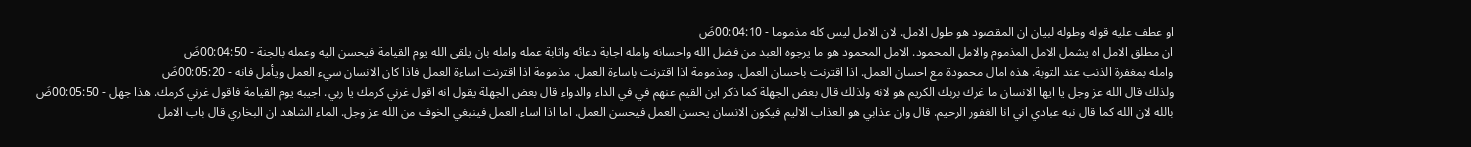او عطف عليه قوله وطوله لبيان ان المقصود هو طول الامل. لان الامل ليس كله مذموما - 00:04:10ضَ
ان مطلق الامل اه يشمل الامل المذموم والامل المحمود. الامل المحمود هو ما يرجوه العبد من فضل الله واحسانه وامله اجابة دعائه واثابة عمله وامله بان يلقى الله يوم القيامة فيحسن اليه وعمله بالجنة - 00:04:50ضَ
وامله بمغفرة الذنب عند التوبة. هذه امال محمودة مع احسان العمل. اذا اقترنت باحسان العمل. ومذمومة اذا اقترنت باساءة العمل. مذمومة اذا اقترنت اساءة العمل فاذا كان الانسان سيء العمل ويأمل فانه - 00:05:20ضَ
ولذلك قال الله عز وجل يا ايها الانسان ما غرك بربك الكريم هو لانه ولذلك قال بعض الجهلة كما ذكر ابن القيم عنهم في في الداء والدواء قال بعض الجهلة يقول انه اقول غرني كرمك يا ربي. اجيبه يوم القيامة فاقول غرني كرمك. هذا جهل - 00:05:50ضَ
بالله لان الله كما قال نبه عبادي اني انا الغفور الرحيم. قال وان عذابي هو العذاب الاليم فيكون الانسان يحسن العمل فيحسن العمل. اما اذا اساء العمل فينبغي الخوف من الله عز وجل. الماء الشاهد ان البخاري قال باب الامل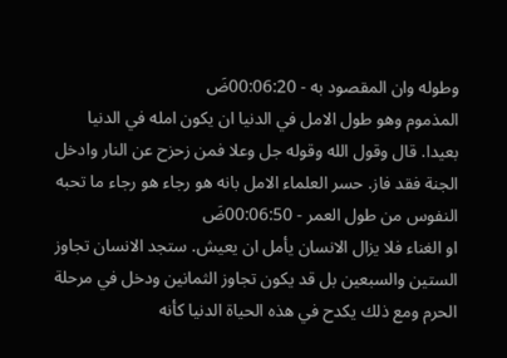وطوله وان المقصود به - 00:06:20ضَ
المذموم وهو طول الامل في الدنيا ان يكون امله في الدنيا بعيدا. قال وقول الله وقوله جل وعلا فمن زحزح عن النار وادخل الجنة فقد فاز. حسر العلماء الامل بانه هو رجاء هو رجاء ما تحبه النفوس من طول العمر - 00:06:50ضَ
او الغناء فلا يزال الانسان يأمل ان يعيش. ستجد الانسان تجاوز الستين والسبعين بل قد يكون تجاوز الثمانين ودخل في مرحلة الحرم ومع ذلك يكدح في هذه الحياة الدنيا كأنه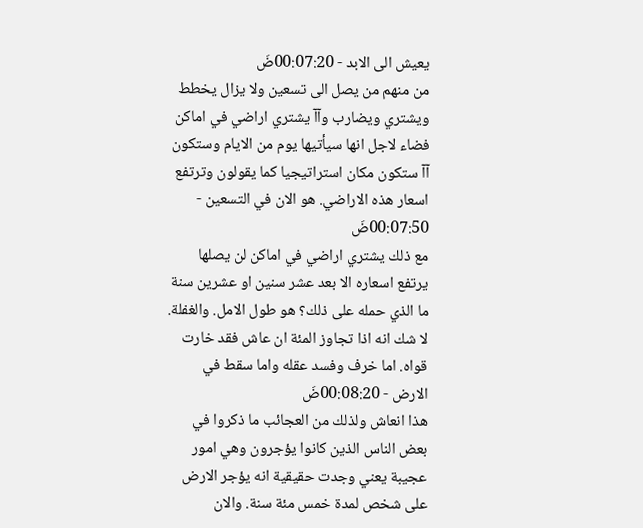يعيش الى الابد - 00:07:20ضَ
من منهم من يصل الى تسعين ولا يزال يخطط ويشتري ويضارب وآآ يشتري اراضي في اماكن فضاء لاجل انها سيأتيها يوم من الايام وستكون آآ ستكون مكان استراتيجيا كما يقولون وترتفع اسعار هذه الاراضي. هو الان في التسعين - 00:07:50ضَ
مع ذلك يشتري اراضي في اماكن لن يصلها يرتفع اسعاره الا بعد عشر سنين او عشرين سنة ما الذي حمله على ذلك؟ هو طول الامل. والغفلة. لا شك انه اذا تجاوز المئة ان عاش فقد خارت قواه. اما خرف وفسد عقله واما سقط في الارض - 00:08:20ضَ
هذا انعاش ولذلك من العجائب ما ذكروا في بعض الناس الذين كانوا يؤجرون وهي امور عجيبة يعني وجدت حقيقية انه يؤجر الارض على شخص لمدة خمس مئة سنة. والان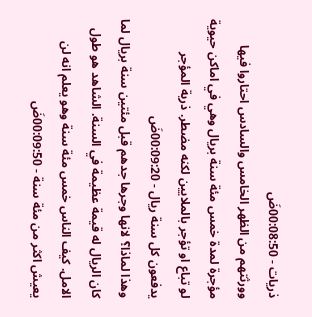ذريات - 00:08:50ضَ
وورثتهم من الظهر الخامس والسادس احتاروا فيها مؤجرة لمدة خمس مئة سنة بريال وهي في اماكن حيوية لو تباع او تؤجر بالملايين لكنه مضطر. ذرية المؤجر يدفعون كل سنة ريال - 00:09:20ضَ
وهذا لماذا؟ لانها وجرها جدهم قبل مئتين سنة بريال لما كان الريال له قيمة عظيمة في السنة. الشاهد هو طول الامل. كيف الناس خمس مئة سنة وهو يعلم انه لن يعيش اكثر من مئة سنة - 00:09:50ضَ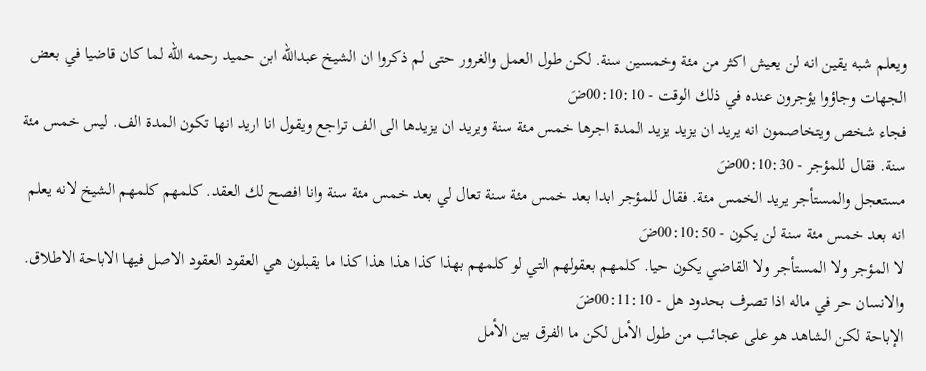ويعلم شبه يقين انه لن يعيش اكثر من مئة وخمسين سنة. لكن طول العمل والغرور حتى لم ذكروا ان الشيخ عبدالله ابن حميد رحمه الله لما كان قاضيا في بعض الجهات وجاؤوا يؤجرون عنده في ذلك الوقت - 00:10:10ضَ
فجاء شخص ويتخاصمون انه يريد ان يزيد يزيد المدة اجرها خمس مئة سنة ويريد ان يزيدها الى الف تراجع ويقول انا اريد انها تكون المدة الف. ليس خمس مئة سنة. فقال للمؤجر - 00:10:30ضَ
مستعجل والمستأجر يريد الخمس مئة. فقال للمؤجر ابدا بعد خمس مئة سنة تعال لي بعد خمس مئة سنة وانا افصح لك العقد. كلمهم كلمهم الشيخ لانه يعلم انه بعد خمس مئة سنة لن يكون - 00:10:50ضَ
لا المؤجر ولا المستأجر ولا القاضي يكون حيا. كلمهم بعقولهم التي لو كلمهم بهذا كذا هذا هذا كذا ما يقبلون هي العقود العقود الاصل فيها الاباحة الاطلاق. والانسان حر في ماله اذا تصرف بحدود هل - 00:11:10ضَ
الإباحة لكن الشاهد هو على عجائب من طول الأمل لكن ما الفرق بين الأمل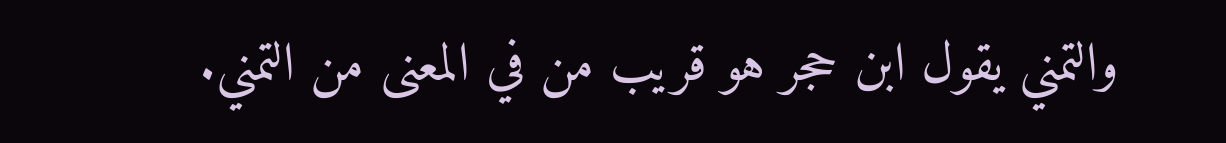والتمني يقول ابن حجر هو قريب من في المعنى من التمني.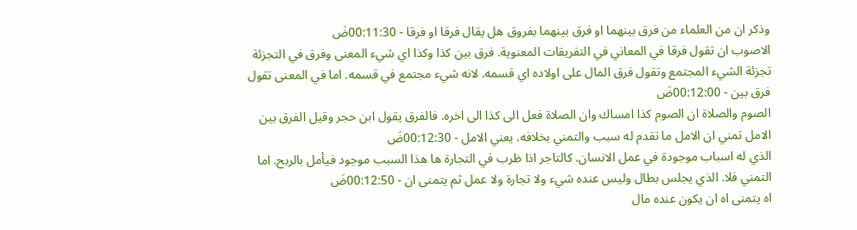وذكر ان من العلماء من فرق بينهما او فرق بينهما بفروق هل يقال فرقا او فرقا - 00:11:30ضَ
الاصوب ان تقول فرقا في المعاني في التفريقات المعنوية. فرق بين كذا وكذا اي شيء المعنى وفرق في التجزئة تجزئة الشيء المجتمع وتقول فرق المال على اولاده اي قسمه. لانه شيء مجتمع في قسمه. اما في المعنى تقول فرق بين - 00:12:00ضَ
الصوم والصلاة ان الصوم كذا امساك وان الصلاة فعل الى كذا الى اخره. فالفرق يقول ابن حجر وقيل الفرق بين الامل تمني ان الامل ما تقدم له سبب والتمني بخلافه. يعني الامل - 00:12:30ضَ
الذي له اسباب موجودة في عمل الانسان. كالتاجر اذا ظرب في التجارة ها هذا السبب موجود فيأمل بالربح. اما التمني فلا. الذي يجلس بطال وليس عنده شيء ولا تجارة ولا عمل ثم يتمنى ان - 00:12:50ضَ
اه يتمنى اه ان يكون عنده مال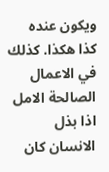ويكون عنده كذا هكذا. كذلك في الاعمال الصالحة الامل اذا بذل الانسان كان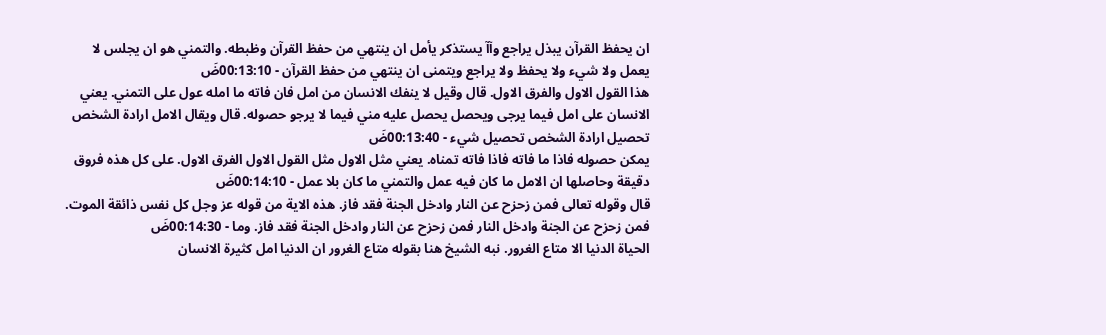ان يحفظ القرآن يبذل يراجع وآآ يستذكر يأمل ان ينتهي من حفظ القرآن وظبطه. والتمني هو ان يجلس لا يعمل ولا شيء ولا يحفظ ولا يراجع ويتمنى ان ينتهي من حفظ القرآن - 00:13:10ضَ
هذا القول الاول والفرق الاول. قال وقيل لا ينفك الانسان من امل فان فاته ما امله عول على التمني. يعني الانسان على امل فيما يرجى ويحصل يحصل عليه مني فيما لا يرجو حصوله. قال ويقال الامل ارادة الشخص تحصيل ارادة الشخص تحصيل شيء - 00:13:40ضَ
يمكن حصوله فاذا ما فاته فاذا فاته تمناه. يعني مثل الاول مثل القول الاول الفرق الاول. على كل هذه فروق دقيقة وحاصلها ان الامل ما كان فيه عمل والتمني ما كان بلا عمل - 00:14:10ضَ
قال وقوله تعالى فمن زحزح عن النار وادخل الجنة فقد فاز. هذه الاية من قوله عز وجل كل نفس ذائقة الموت. فمن زحزح عن الجنة وادخل النار فمن زحزح عن النار وادخل الجنة فقد فاز. وما - 00:14:30ضَ
الحياة الدنيا الا متاع الغرور. نبه الشيخ هنا بقوله متاع الغرور ان الدنيا امل كثيرة الانسان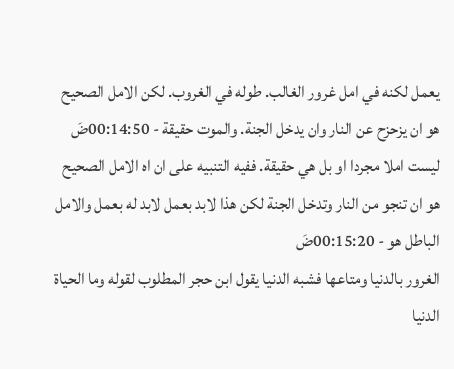يعمل لكنه في امل غرور الغالب. طوله في الغروب. لكن الامل الصحيح هو ان يزحزح عن النار وان يدخل الجنة. والموت حقيقة - 00:14:50ضَ
ليست املا مجردا او بل هي حقيقة. ففيه التنبيه على ان اه الامل الصحيح هو ان تنجو من النار وتدخل الجنة لكن هذا لابد بعمل لابد له بعمل والامل الباطل هو - 00:15:20ضَ
الغرور بالدنيا ومتاعها فشبه الدنيا يقول ابن حجر المطلوب لقوله وما الحياة الدنيا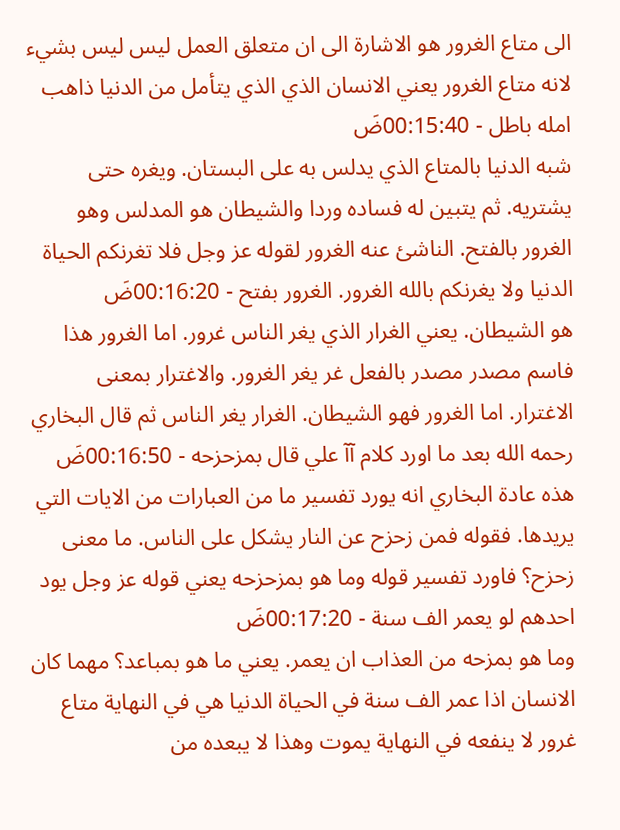الى متاع الغرور هو الاشارة الى ان متعلق العمل ليس ليس بشيء لانه متاع الغرور يعني الانسان الذي الذي يتأمل من الدنيا ذاهب امله باطل - 00:15:40ضَ
شبه الدنيا بالمتاع الذي يدلس به على البستان. ويغره حتى يشتريه. ثم يتبين له فساده وردا والشيطان هو المدلس وهو الغرور بالفتح. الناشئ عنه الغرور لقوله عز وجل فلا تغرنكم الحياة الدنيا ولا يغرنكم بالله الغرور. الغرور بفتح - 00:16:20ضَ
هو الشيطان. يعني الغرار الذي يغر الناس غرور. اما الغرور هذا فاسم مصدر مصدر بالفعل غر يغر الغرور. والاغترار بمعنى الاغترار. اما الغرور فهو الشيطان. الغرار يغر الناس ثم قال البخاري رحمه الله بعد ما اورد كلام آآ علي قال بمزحزحه - 00:16:50ضَ
هذه عادة البخاري انه يورد تفسير ما من العبارات من الايات التي يريدها. فقوله فمن زحزح عن النار يشكل على الناس. ما معنى زحزح؟ فاورد تفسير قوله وما هو بمزحزحه يعني قوله عز وجل يود احدهم لو يعمر الف سنة - 00:17:20ضَ
وما هو بمزحه من العذاب ان يعمر. يعني ما هو بمباعد؟ مهما كان الانسان اذا عمر الف سنة في الحياة الدنيا هي في النهاية متاع غرور لا ينفعه في النهاية يموت وهذا لا يبعده من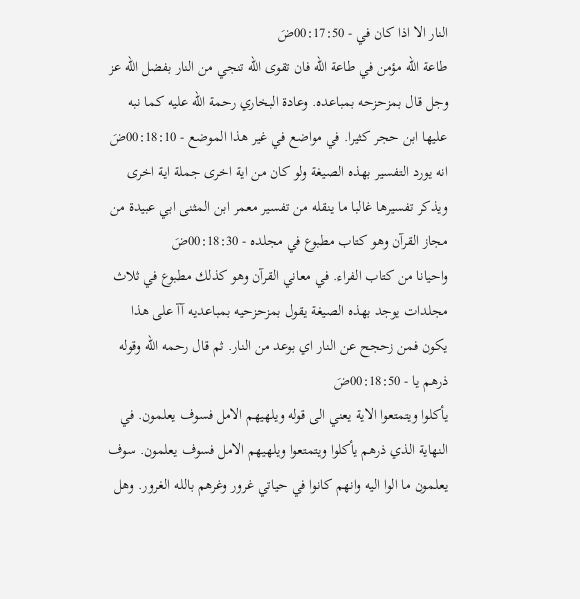النار الا اذا كان في - 00:17:50ضَ
طاعة الله مؤمن في طاعة الله فان تقوى الله تنجي من النار بفضل الله عز وجل قال بمزحزحه بمباعده. وعادة البخاري رحمة الله عليه كما نبه عليها ابن حجر كثيرا. في مواضع في غير هذا الموضع - 00:18:10ضَ
انه يورد التفسير بهذه الصيغة ولو كان من اية اخرى جملة اية اخرى ويذكر تفسيرها غالبا ما ينقله من تفسير معمر ابن المثنى ابي عبيدة من مجاز القرآن وهو كتاب مطبوع في مجلده - 00:18:30ضَ
واحيانا من كتاب الفراء. في معاني القرآن وهو كذلك مطبوع في ثلاث مجلدات يوجد بهذه الصيغة يقول بمزحزحيه بمباعديه آآ على هذا يكون فمن زحجح عن النار اي بوعد من النار. ثم قال رحمه الله وقوله ذرهم يا - 00:18:50ضَ
يأكلوا ويتمتعوا الاية يعني الى قوله ويلهيهم الامل فسوف يعلمون. في النهاية الذي ذرهم يأكلوا ويتمتعوا ويلهيهم الامل فسوف يعلمون. سوف يعلمون ما الوا اليه وانهم كانوا في حياتي غرور وغرهم بالله الغرور. وهل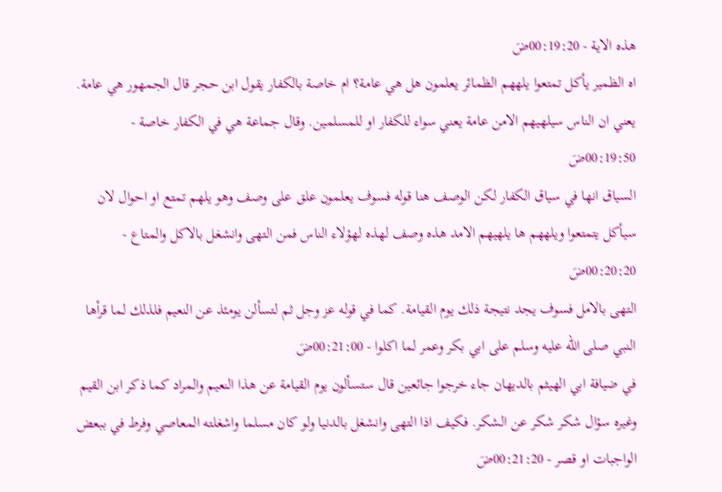هذه الاية - 00:19:20ضَ
اه الظمير يأكل تمتعوا يلههم الظمائر يعلمون هل هي عامة؟ ام خاصة بالكفار يقول ابن حجر قال الجمهور هي عامة. يعني ان الناس سيلهيهم الامن عامة يعني سواء للكفار او للمسلمين. وقال جماعة هي في الكفار خاصة - 00:19:50ضَ
السياق انها في سياق الكفار لكن الوصف هنا قوله فسوف يعلمون علق على وصف وهو يلهم تمتع او احوال لان سيأكل يتمتعوا ويلههم ها يلهيهم الامد هذه وصف لهذه لهؤلاء الناس فمن التهى وانشغل بالاكل والمتاع - 00:20:20ضَ
التهى بالامل فسوف يجد نتيجة ذلك يوم القيامة. كما في قوله عز وجل ثم لتسألن يومئذ عن النعيم فلذلك لما قرأها النبي صلى الله عليه وسلم على ابي بكر وعمر لما اكلوا - 00:21:00ضَ
في ضيافة ابي الهيثم بالديهان جاء خرجوا جائعين قال ستسألون يوم القيامة عن هذا النعيم والمراد كما ذكر ابن القيم وغيره سؤال شكر شكر عن الشكر. فكيف اذا التهى وانشغل بالدنيا ولو كان مسلما واشغلته المعاصي وفرط في ببعض الواجبات او قصر - 00:21:20ضَ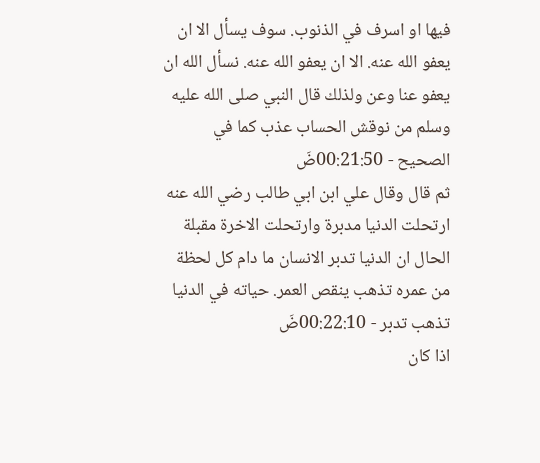فيها او اسرف في الذنوب. سوف يسأل الا ان يعفو الله عنه. الا ان يعفو الله عنه. نسأل الله ان يعفو عنا وعن ولذلك قال النبي صلى الله عليه وسلم من نوقش الحساب عذب كما في الصحيح - 00:21:50ضَ
ثم قال وقال علي ابن ابي طالب رضي الله عنه ارتحلت الدنيا مدبرة وارتحلت الاخرة مقبلة الحال ان الدنيا تدبر الانسان ما دام كل لحظة من عمره تذهب ينقص العمر. حياته في الدنيا تذهب تدبر - 00:22:10ضَ
اذا كان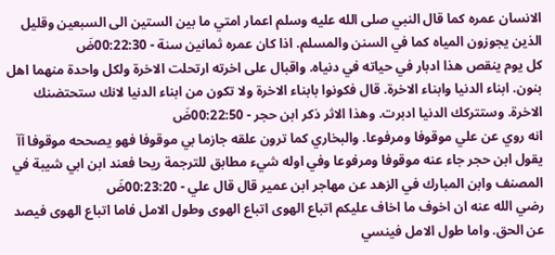الانسان عمره كما قال النبي صلى الله عليه وسلم اعمار امتي ما بين الستين الى السبعين وقليل الذين يجوزون المياه كما في السنن والمسلم. اذا كان عمره ثمانين سنة - 00:22:30ضَ
كل يوم ينقص هذا ادبار في حياته في دنياه. واقبال على اخرته ارتحلت الاخرة ولكل واحدة منهما اهل بنون. ابناء الدنيا وابناء الاخرة. قال فكونوا بابناء الاخرة ولا تكون من ابناء الدنيا لانك ستحتضنك الاخرة. وستتركك الدنيا ادبرت. وهذا الاثر ذكر ابن حجر - 00:22:50ضَ
انه روي عن علي موقوفا ومرفوعا. والبخاري كما ترون علقه جازما بي موقوفا فهو يصححه موقوفا آآ يقول ابن حجر جاء عنه موقوفا ومرفوعا وفي اوله شيء مطابق للترجمة ريحا فعند ابن ابي شيبة في المصنف وابن المبارك في الزهد عن مهاجر ابن عمير قال قال علي - 00:23:20ضَ
رضي الله عنه ان اخوف ما اخاف عليكم اتباع الهوى اتباع الهوى وطول الامل فاما اتباع الهوى فيصد عن الحق. واما طول الامل فينسي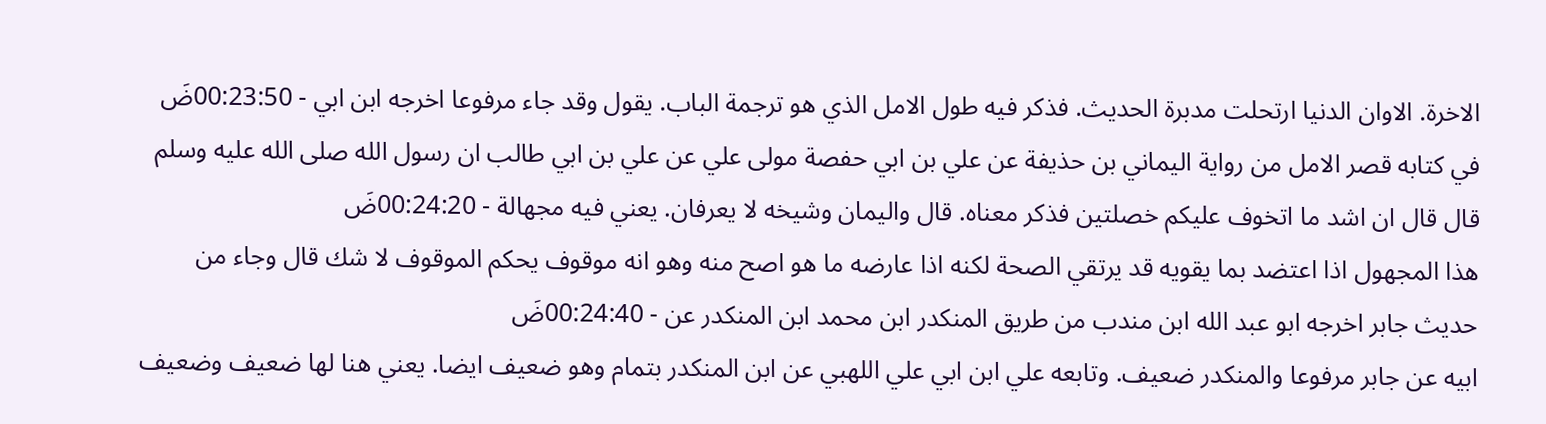الاخرة. الاوان الدنيا ارتحلت مدبرة الحديث. فذكر فيه طول الامل الذي هو ترجمة الباب. يقول وقد جاء مرفوعا اخرجه ابن ابي - 00:23:50ضَ
في كتابه قصر الامل من رواية اليماني بن حذيفة عن علي بن ابي حفصة مولى علي عن علي بن ابي طالب ان رسول الله صلى الله عليه وسلم قال قال ان اشد ما اتخوف عليكم خصلتين فذكر معناه. قال واليمان وشيخه لا يعرفان. يعني فيه مجهالة - 00:24:20ضَ
هذا المجهول اذا اعتضد بما يقويه قد يرتقي الصحة لكنه اذا عارضه ما هو اصح منه وهو انه موقوف يحكم الموقوف لا شك قال وجاء من حديث جابر اخرجه ابو عبد الله ابن مندب من طريق المنكدر ابن محمد ابن المنكدر عن - 00:24:40ضَ
ابيه عن جابر مرفوعا والمنكدر ضعيف. وتابعه علي ابن ابي علي اللهبي عن ابن المنكدر بتمام وهو ضعيف ايضا. يعني هنا لها ضعيف وضعيف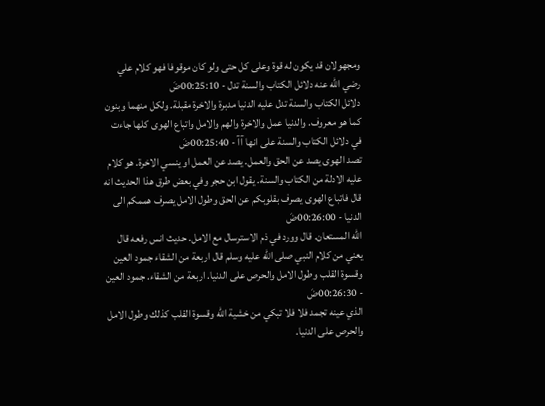ومجهولان قد يكون له قوة وعلى كل حتى ولو كان موقوفا فهو كلام علي رضي الله عنه دلائل الكتاب والسنة تدل - 00:25:10ضَ
دلائل الكتاب والسنة تدل عليه الدنيا مدبرة والاخرة مقبلة. ولكل منهما وبنون كما هو معروف. والدنيا عمل والاخرة والهم والامل واتباع الهوى كلها جاءت في دلائل الكتاب والسنة على انها آآ - 00:25:40ضَ
تصد الهوى يصد عن الحق والعمل. يصد عن العمل او ينسي الاخرة. هو كلام عليه الادلة من الكتاب والسنة. يقول ابن حجر وفي بعض طرق هذا الحديث انه قال فاتباع الهوى يصرف بقلوبكم عن الحق وطول الامل يصرف هممكم الى الدنيا - 00:26:00ضَ
الله المستعان. قال وورد في ذم الاسترسال مع الامل. حديث انس رفعه قال يعني من كلام النبي صلى الله عليه وسلم قال اربعة من الشقاء جمود العين وقسوة القلب وطول الامل والحرص على الدنيا. اربعة من الشقاء. جمود العين - 00:26:30ضَ
الذي عينه تجمد فلا فلا تبكي من خشية الله وقسوة القلب كذلك وطول الامل والحرص على الدنيا.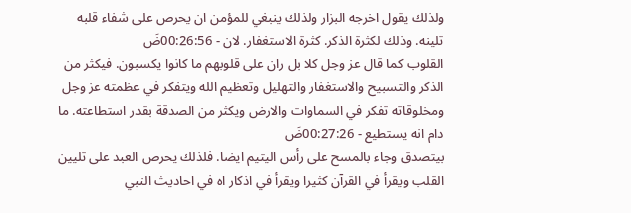ولذلك يقول اخرجه البزار ولذلك ينبغي للمؤمن ان يحرص على شفاء قلبه تلينه. وذلك لكثرة الذكر. كثرة الاستغفار. لان - 00:26:56ضَ
القلوب كما قال عز وجل كلا بل ران على قلوبهم ما كانوا يكسبون. فيكثر من الذكر والتسبيح والاستغفار والتهليل وتعظيم الله ويتفكر في عظمته عز وجل ومخلوقاته تفكر في السماوات والارض ويكثر من الصدقة بقدر استطاعته. ما دام انه يستطيع - 00:27:26ضَ
بيتصدق وجاء بالمسح على رأس اليتيم ايضا. فلذلك يحرص العبد على تليين القلب ويقرأ في القرآن كثيرا ويقرأ في اذكار اه في احاديث النبي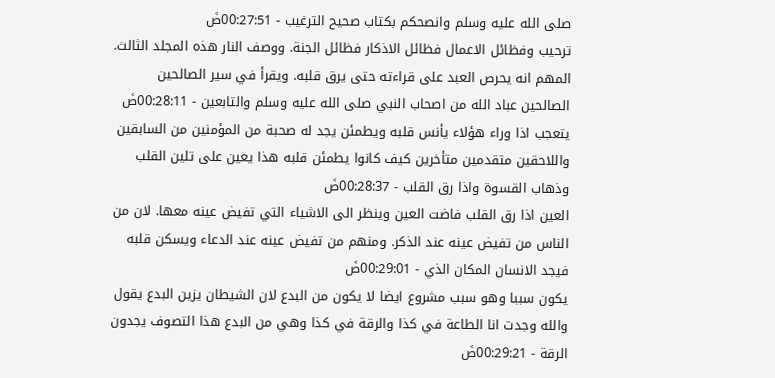صلى الله عليه وسلم وانصحكم بكتاب صحيح الترغيب - 00:27:51ضَ
ترحيب وفظائل الاعمال فظائل الاذكار فظائل الجنة. ووصف النار هذه المجلد الثالث. المهم انه يحرص العبد على قراءته حتى يرق قلبه. ويقرأ في سير الصالحين الصالحين عباد الله من اصحاب النبي صلى الله عليه وسلم والتابعين - 00:28:11ضَ
يتعجب اذا وراء هؤلاء يأنس قلبه ويطمئن يجد له صحبة من المؤمنين من السابقين واللاحقين متقدمين متأخرين كيف كانوا يطمئن قلبه هذا يعين على تلين القلب وذهاب القسوة واذا رق القلب - 00:28:37ضَ
العين اذا رق القلب فاضت العين وينظر الى الاشياء التي تفيض عينه معها. لان من الناس من تفيض عينه عند الذكر. ومنهم من تفيض عينه عند الدعاء ويسكن قلبه فيجد الانسان المكان الذي - 00:29:01ضَ
يكون سببا وهو سبب مشروع ايضا لا يكون من البدع لان الشيطان يزين البدع يقول والله وجدت انا الطاعة في كذا والرقة في كذا وهي من البدع هذا التصوف يجدون الرقة - 00:29:21ضَ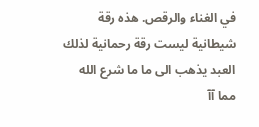في الغناء والرقص. هذه رقة شيطانية ليست رقة رحمانية لذلك العبد يذهب الى ما ما شرع الله مما آآ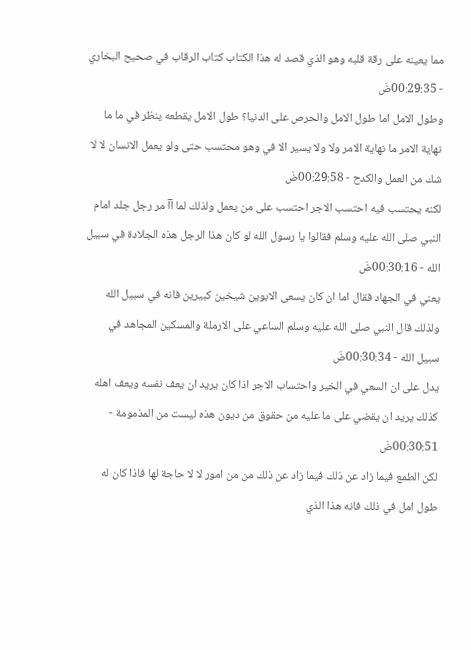مما يعينه على رقة قلبه وهو الذي قصد له هذا الكتاب كتاب الرقاب في صحيح البخاري - 00:29:35ضَ
وطول الامل اما طول الامل والحرص على الدنيا؟ طول الامل يقطعه ينظر في ما ما نهاية الامر ما نهاية الامر ولا ولا يسير الا في وهو محتسب حتى ولو يعمل الانسان لا لا شك من العمل والكدح - 00:29:58ضَ
لكنه يحتسب فيه احتسب الاجر احتسب على من يعمل ولذلك لما آآ مر رجل جلد امام النبي صلى الله عليه وسلم فقالوا يا رسول الله لو كان هذا الرجل هذه الجلادة في سبيل الله - 00:30:16ضَ
يعني في الجهاد فقال اما ان كان يسعى الابوين شيخين كبيرين فانه في سبيل الله ولذلك قال النبي صلى الله عليه وسلم الساعي على الارملة والمسكين المجاهد في سبيل الله - 00:30:34ضَ
يدل على ان السعي في الخير واحتساب الاجر اذا كان يريد ان يعف نفسه ويعف اهله كذلك يريد ان يقضي على ما عليه من حقوق من ديون هذه ليست من المذمومة - 00:30:51ضَ
لكن الطمع فيما زاد عن ذلك فيما زاد عن ذلك من من امور لا لا حاجة لها فاذا كان له طول امل في ذلك فانه هذا الذي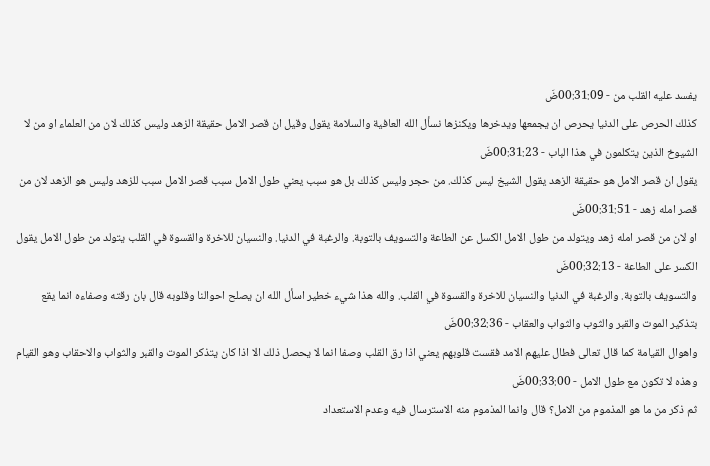يفسد عليه القلب من - 00:31:09ضَ
كذلك الحرص على الدنيا يحرص ان يجمعها ويدخرها ويكنزها نسأل الله العافية والسلامة يقول وقيل ان قصر الامل حقيقة الزهد وليس كذلك لان من العلماء او من لا الشيوخ الذين يتكلمون في هذا الباب - 00:31:23ضَ
يقول ان قصر الامل هو حقيقة الزهد يقول الشيخ ليس كذلك. من حجر وليس كذلك بل هو سبب يعني طول الامل سبب قصر الامل سبب للزهد وليس هو الزهد لان من قصر امله زهد - 00:31:51ضَ
او لان من قصر امله زهد ويتولد من طول الامل الكسل عن الطاعة والتسويف بالتوبة. والرغبة في الدنيا. والنسيان للاخرة والقسوة في القلب يتولد من طول الامل يقول الكسر على الطاعة - 00:32:13ضَ
والتسويف بالتوبة. والرغبة في الدنيا والنسيان للاخرة والقسوة في القلب. والله هذا شيء خطير اسأل الله ان يصلح احوالنا وقلوبه قال بان رقته وصفاءه انما يقع بتذكير الموت والقبر والثوب والثواب والعقاب - 00:32:36ضَ
واهوال القيامة كما قال تعالى فطال عليهم الامد فقست قلوبهم يعني اذا رق القلب وصفا انما لا يحصل ذلك الا اذا كان يتذكر الموت والقبر والثواب والاحقاب وهو القيام وهذه لا تكون مع طول الامل - 00:33:00ضَ
ثم ذكر من ما هو المذموم من الامل؟ قال وانما المذموم منه الاسترسال فيه وعدم الاستعداد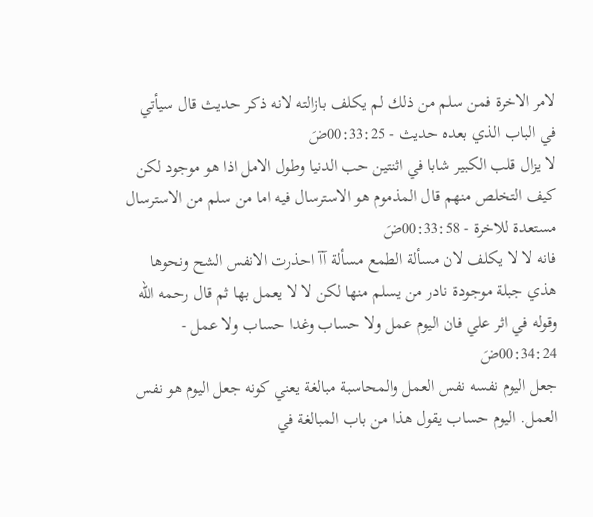لامر الاخرة فمن سلم من ذلك لم يكلف بازالته لانه ذكر حديث قال سيأتي في الباب الذي بعده حديث - 00:33:25ضَ
لا يزال قلب الكبير شابا في اثنتين حب الدنيا وطول الامل اذا هو موجود لكن كيف التخلص منهم قال المذموم هو الاسترسال فيه اما من سلم من الاسترسال مستعدة للاخرة - 00:33:58ضَ
فانه لا لا يكلف لان مسألة الطمع مسألة آآ احذرت الانفس الشح ونحوها هذي جبلة موجودة نادر من يسلم منها لكن لا لا يعمل بها ثم قال رحمه الله وقوله في اثر علي فان اليوم عمل ولا حساب وغدا حساب ولا عمل - 00:34:24ضَ
جعل اليوم نفسه نفس العمل والمحاسبة مبالغة يعني كونه جعل اليوم هو نفس العمل. اليوم حساب يقول هذا من باب المبالغة في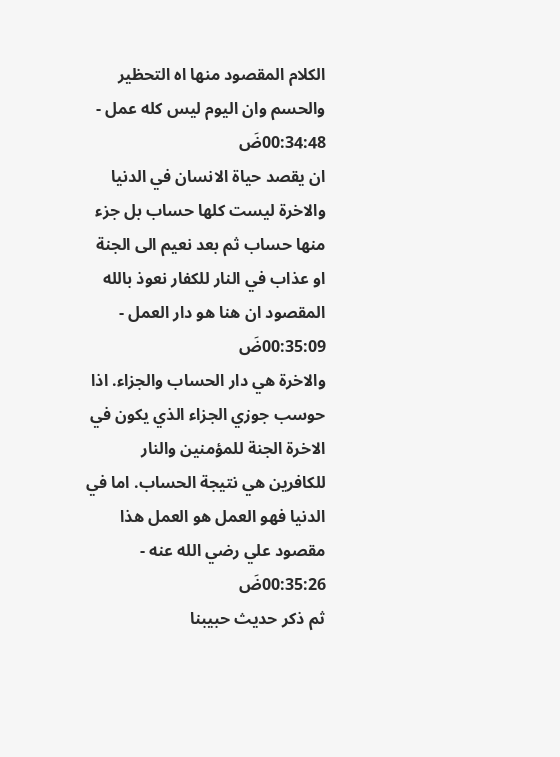الكلام المقصود منها اه التحظير والحسم وان اليوم ليس كله عمل - 00:34:48ضَ
ان يقصد حياة الانسان في الدنيا والاخرة ليست كلها حساب بل جزء منها حساب ثم بعد نعيم الى الجنة او عذاب في النار للكفار نعوذ بالله المقصود ان هنا هو دار العمل - 00:35:09ضَ
والاخرة هي دار الحساب والجزاء. اذا حوسب جوزي الجزاء الذي يكون في الاخرة الجنة للمؤمنين والنار للكافرين هي نتيجة الحساب. اما في الدنيا فهو العمل هو العمل هذا مقصود علي رضي الله عنه - 00:35:26ضَ
ثم ذكر حديث حبيبنا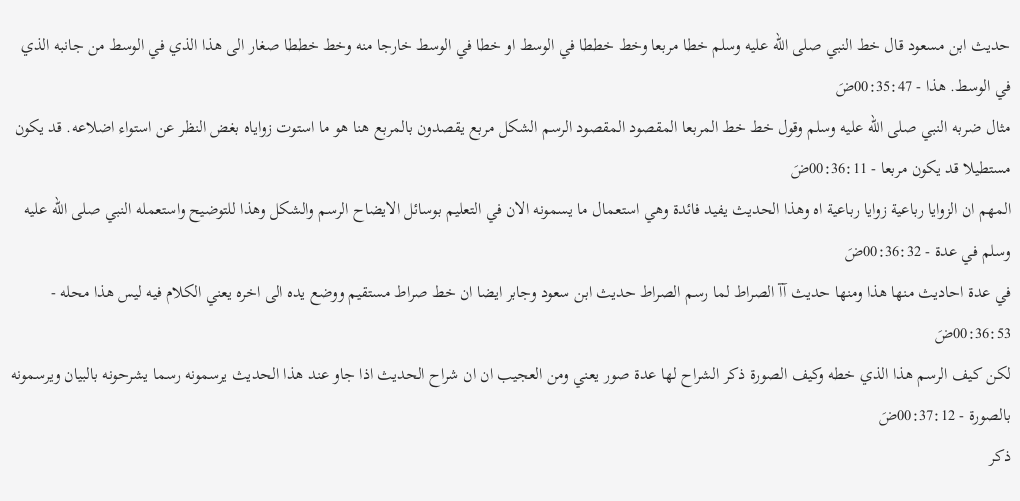حديث ابن مسعود قال خط النبي صلى الله عليه وسلم خطا مربعا وخط خططا في الوسط او خطا في الوسط خارجا منه وخط خططا صغار الى هذا الذي في الوسط من جانبه الذي في الوسط. هذا - 00:35:47ضَ
مثال ضربه النبي صلى الله عليه وسلم وقول خط خط المربعا المقصود المقصود الرسم الشكل مربع يقصدون بالمربع هنا هو ما استوت زواياه بغض النظر عن استواء اضلاعه. قد يكون مستطيلا قد يكون مربعا - 00:36:11ضَ
المهم ان الزوايا رباعية زوايا رباعية اه وهذا الحديث يفيد فائدة وهي استعمال ما يسمونه الان في التعليم بوسائل الايضاح الرسم والشكل وهذا للتوضيح واستعمله النبي صلى الله عليه وسلم في عدة - 00:36:32ضَ
في عدة احاديث منها هذا ومنها حديث آآ الصراط لما رسم الصراط حديث ابن سعود وجابر ايضا ان خط صراط مستقيم ووضع يده الى اخره يعني الكلام فيه ليس هذا محله - 00:36:53ضَ
لكن كيف الرسم هذا الذي خطه وكيف الصورة ذكر الشراح لها عدة صور يعني ومن العجيب ان ان شراح الحديث اذا جاو عند هذا الحديث يرسمونه رسما يشرحونه بالبيان ويرسمونه بالصورة - 00:37:12ضَ
ذكر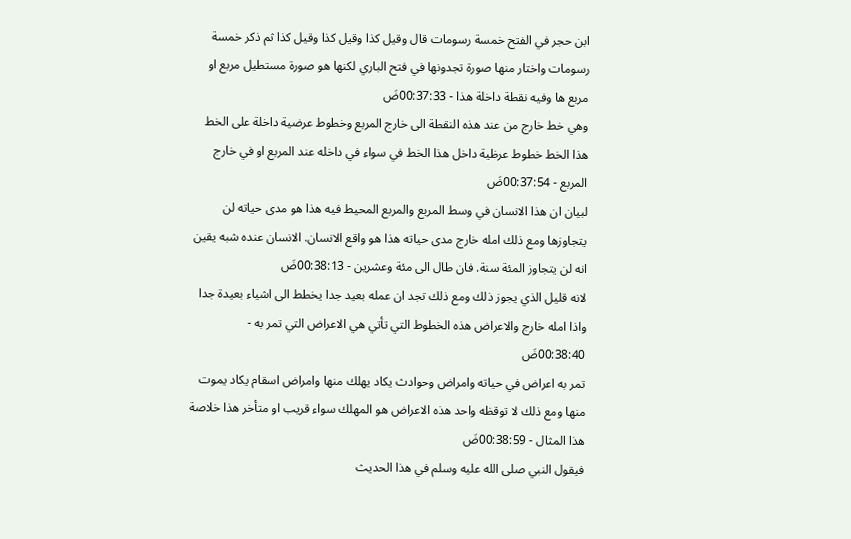ابن حجر في الفتح خمسة رسومات قال وقيل كذا وقيل كذا وقيل كذا ثم ذكر خمسة رسومات واختار منها صورة تجدونها في فتح الباري لكنها هو صورة مستطيل مربع او مربع ها وفيه نقطة داخلة هذا - 00:37:33ضَ
وهي خط خارج من عند هذه النقطة الى خارج المربع وخطوط عرضية داخلة على الخط هذا الخط خطوط عرظية داخل هذا الخط في سواء في داخله عند المربع او في خارج المربع - 00:37:54ضَ
لبيان ان هذا الانسان في وسط المربع والمربع المحيط فيه هذا هو مدى حياته لن يتجاوزها ومع ذلك امله خارج مدى حياته هذا هو واقع الانسان. الانسان عنده شبه يقين انه لن يتجاوز المئة سنة. فان طال الى مئة وعشرين - 00:38:13ضَ
لانه قليل الذي يجوز ذلك ومع ذلك تجد ان عمله بعيد جدا يخطط الى اشياء بعيدة جدا واذا امله خارج والاعراض هذه الخطوط التي تأتي هي الاعراض التي تمر به - 00:38:40ضَ
تمر به اعراض في حياته وامراض وحوادث يكاد يهلك منها وامراض اسقام يكاد يموت منها ومع ذلك لا توقظه واحد هذه الاعراض هو المهلك سواء قريب او متأخر هذا خلاصة هذا المثال - 00:38:59ضَ
فيقول النبي صلى الله عليه وسلم في هذا الحديث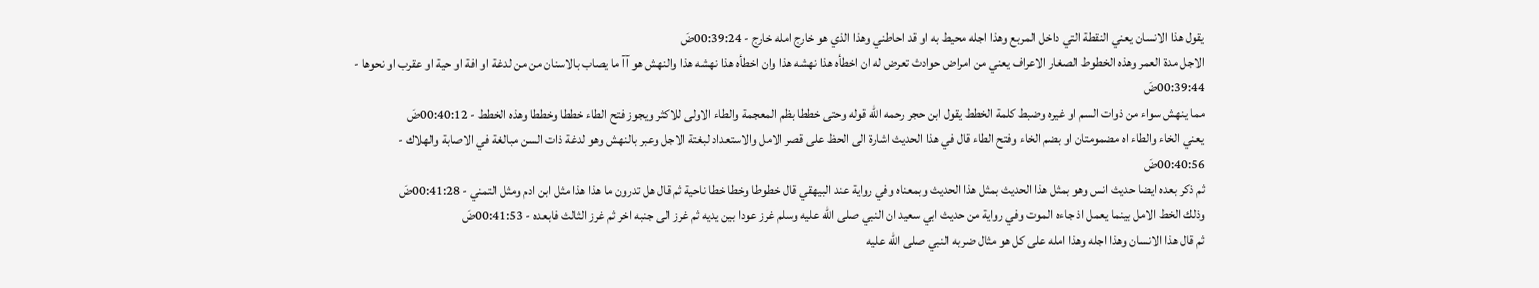يقول هذا الانسان يعني النقطة التي داخل المربع وهذا اجله محيط به او قد احاطني وهذا الذي هو خارج امله خارج - 00:39:24ضَ
الاجل مدة العمر وهذه الخطوط الصغار الاعراف يعني من امراض حوادث تعرض له ان اخطأه هذا نهشه هذا وان اخطأه هذا نهشه هذا والنهش هو آآ ما يصاب بالاسنان من من لدغة او افة او حية او عقرب او نحوها - 00:39:44ضَ
مما ينهش سواء من ذوات السم او غيره وضبط كلمة الخطط يقول ابن حجر رحمه الله قوله وحتى خططا بظم المعجمة والطاء الاولى للاكثر ويجوز فتح الطاء خططا وخططا وهذه الخطط - 00:40:12ضَ
يعني الخاء والطاء اه مضمومتان او بضم الخاء وفتح الطاء قال في هذا الحديث اشارة الى الحظ على قصر الامل والاستعداد لبغتة الاجل وعبر بالنهش وهو لدغة ذات السن مبالغة في الاصابة والهلاك - 00:40:56ضَ
ثم ذكر بعده ايضا حديث انس وهو بمثل هذا الحديث بمثل هذا الحديث وبمعناه وفي رواية عند البيهقي قال خطوطا وخطا خطا ناحية ثم قال هل تدرون ما هذا هذا مثل ابن ادم ومثل التمني - 00:41:28ضَ
وذلك الخط الامل بينما يعمل اذ جاءه الموت وفي رواية من حديث ابي سعيد ان النبي صلى الله عليه وسلم غرز عودا بين يديه ثم غرز الى جنبه اخر ثم غرز الثالث فابعده - 00:41:53ضَ
ثم قال هذا الانسان وهذا اجله وهذا امله على كل هو مثال ضربه النبي صلى الله عليه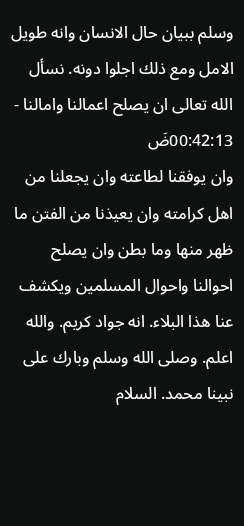وسلم ببيان حال الانسان وانه طويل الامل ومع ذلك اجلوا دونه. نسأل الله تعالى ان يصلح اعمالنا وامالنا - 00:42:13ضَ
وان يوفقنا لطاعته وان يجعلنا من اهل كرامته وان يعيذنا من الفتن ما ظهر منها وما بطن وان يصلح احوالنا واحوال المسلمين ويكشف عنا هذا البلاء. انه جواد كريم. والله اعلم. وصلى الله وسلم وبارك على نبينا محمد. السلام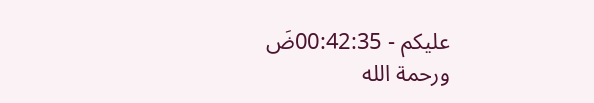عليكم - 00:42:35ضَ
ورحمة الله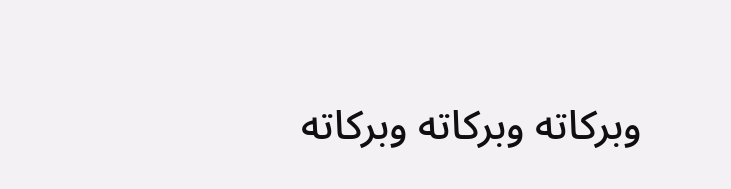وبركاته وبركاته وبركاته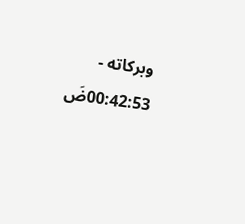وبركاته - 00:42:53ضَ